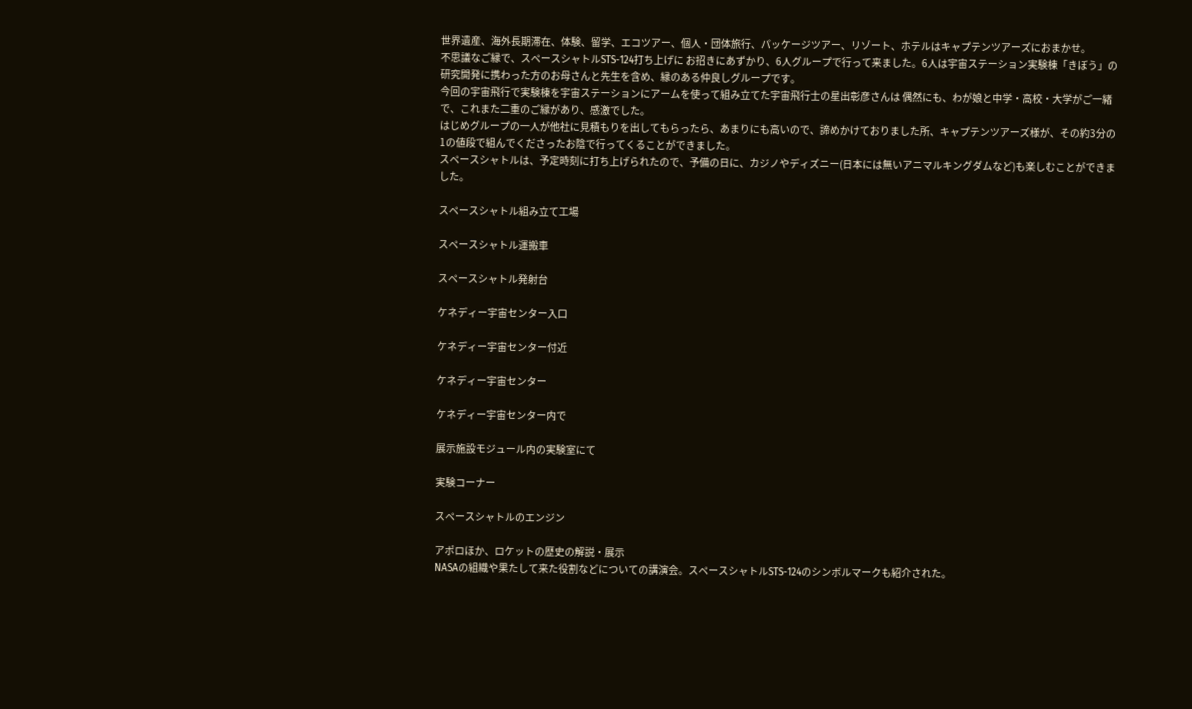世界遺産、海外長期滞在、体験、留学、エコツアー、個人・団体旅行、パッケージツアー、リゾート、ホテルはキャプテンツアーズにおまかせ。
不思議なご縁で、スペースシャトルSTS-124打ち上げに お招きにあずかり、6人グループで行って来ました。6人は宇宙ステーション実験棟「きぼう」の研究開発に携わった方のお母さんと先生を含め、縁のある仲良しグループです。
今回の宇宙飛行で実験棟を宇宙ステーションにアームを使って組み立てた宇宙飛行士の星出彰彦さんは 偶然にも、わが娘と中学・高校・大学がご一緒で、これまた二重のご縁があり、感激でした。
はじめグループの一人が他社に見積もりを出してもらったら、あまりにも高いので、諦めかけておりました所、キャプテンツアーズ様が、その約3分の1の値段で組んでくださったお陰で行ってくることができました。
スペースシャトルは、予定時刻に打ち上げられたので、予備の日に、カジノやディズニー(日本には無いアニマルキングダムなど)も楽しむことができました。

スペースシャトル組み立て工場

スペースシャトル運搬車

スペースシャトル発射台

ケネディー宇宙センター入口

ケネディー宇宙センター付近

ケネディー宇宙センター

ケネディー宇宙センター内で

展示施設モジュール内の実験室にて

実験コーナー

スペースシャトルのエンジン

アポロほか、ロケットの歴史の解説・展示
NASAの組織や果たして来た役割などについての講演会。スペースシャトルSTS-124のシンボルマークも紹介された。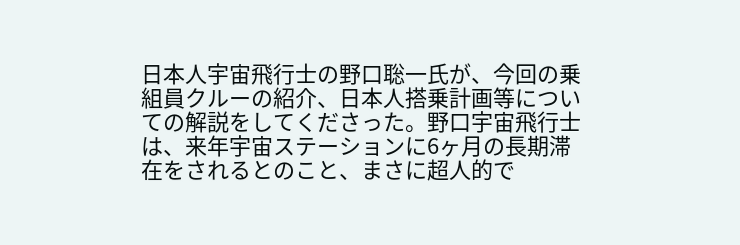日本人宇宙飛行士の野口聡一氏が、今回の乗組員クルーの紹介、日本人搭乗計画等についての解説をしてくださった。野口宇宙飛行士は、来年宇宙ステーションに6ヶ月の長期滞在をされるとのこと、まさに超人的で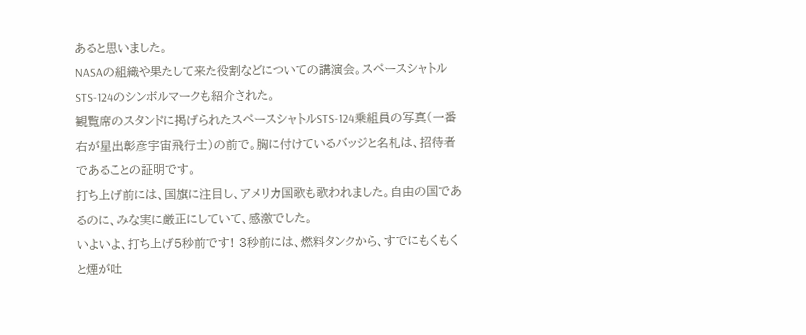あると思いました。
NASAの組織や果たして来た役割などについての講演会。スペースシャトルSTS-124のシンボルマークも紹介された。
観覧席のスタンドに掲げられたスペースシャトルSTS-124乗組員の写真(一番右が星出彰彦宇宙飛行士)の前で。胸に付けているバッジと名札は、招待者であることの証明です。
打ち上げ前には、国旗に注目し、アメリカ国歌も歌われました。自由の国であるのに、みな実に厳正にしていて、感激でした。
いよいよ、打ち上げ5秒前です! 3秒前には、燃料タンクから、すでにもくもくと煙が吐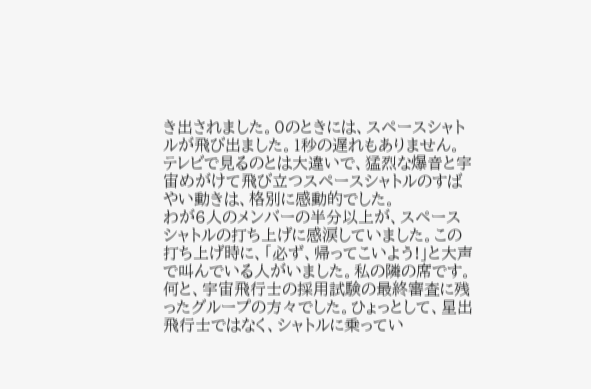き出されました。0のときには、スペースシャトルが飛び出ました。1秒の遅れもありません。
テレビで見るのとは大違いで、猛烈な爆音と宇宙めがけて飛び立つスペースシャトルのすばやい動きは、格別に感動的でした。
わが6人のメンバーの半分以上が、スペースシャトルの打ち上げに感涙していました。この打ち上げ時に、「必ず、帰ってこいよう!」と大声で叫んでいる人がいました。私の隣の席です。何と、宇宙飛行士の採用試験の最終審査に残ったグループの方々でした。ひょっとして、星出飛行士ではなく、シャトルに乗ってい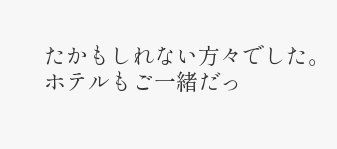たかもしれない方々でした。ホテルもご一緒だっ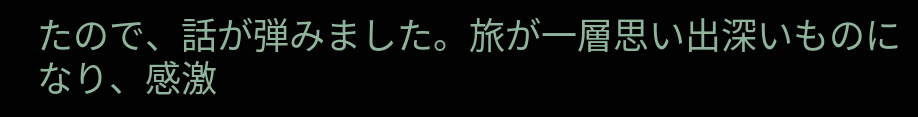たので、話が弾みました。旅が一層思い出深いものになり、感激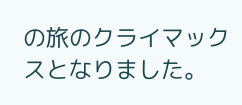の旅のクライマックスとなりました。